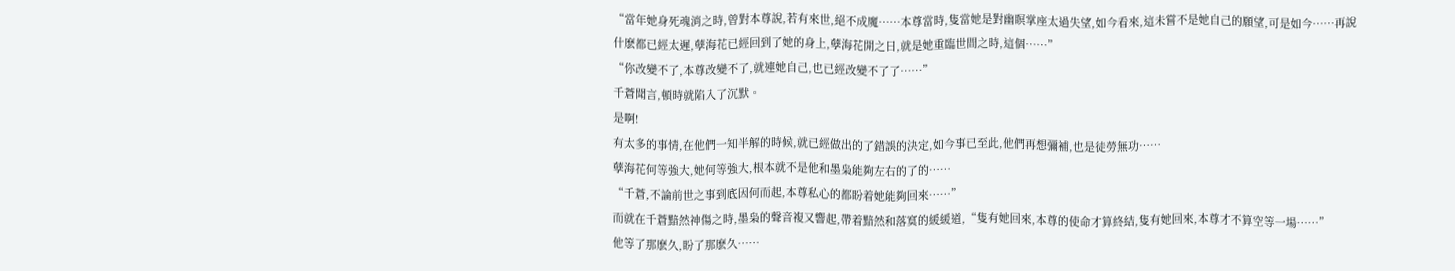“當年她身死魂消之時,曾對本尊說,若有來世,絕不成魔……本尊當時,隻當她是對幽瞑掌座太過失望,如今看來,這未嘗不是她自己的願望,可是如今……再說什麽都已經太遲,孽海花已經回到了她的身上,孽海花開之日,就是她重臨世間之時,這個……”
“你改變不了,本尊改變不了,就連她自己,也已經改變不了了……”
千蒼聞言,頓時就陷入了沉默。
是啊!
有太多的事情,在他們一知半解的時候,就已經做出的了錯誤的決定,如今事已至此,他們再想彌補,也是徒勞無功……
孽海花何等強大,她何等強大,根本就不是他和墨枭能夠左右的了的……
“千蒼,不論前世之事到底因何而起,本尊私心的都盼着她能夠回來……”
而就在千蒼黯然神傷之時,墨枭的聲音複又響起,帶着黯然和落寞的緩緩道,“隻有她回來,本尊的使命才算終結,隻有她回來,本尊才不算空等一場……”
他等了那麽久,盼了那麽久……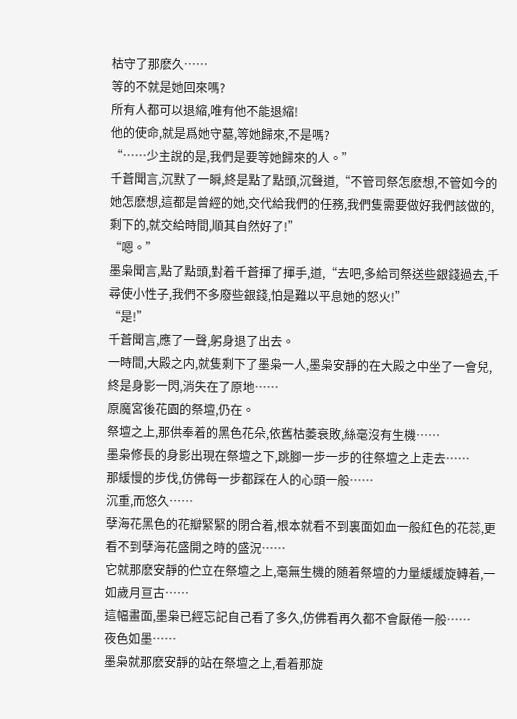枯守了那麽久……
等的不就是她回來嗎?
所有人都可以退縮,唯有他不能退縮!
他的使命,就是爲她守墓,等她歸來,不是嗎?
“……少主說的是,我們是要等她歸來的人。”
千蒼聞言,沉默了一瞬,終是點了點頭,沉聲道,“不管司祭怎麽想,不管如今的她怎麽想,這都是曾經的她,交代給我們的任務,我們隻需要做好我們該做的,剩下的,就交給時間,順其自然好了!”
“嗯。”
墨枭聞言,點了點頭,對着千蒼揮了揮手,道,“去吧,多給司祭送些銀錢過去,千尋使小性子,我們不多廢些銀錢,怕是難以平息她的怒火!”
“是!”
千蒼聞言,應了一聲,躬身退了出去。
一時間,大殿之内,就隻剩下了墨枭一人,墨枭安靜的在大殿之中坐了一會兒,終是身影一閃,消失在了原地……
原魔宮後花園的祭壇,仍在。
祭壇之上,那供奉着的黑色花朵,依舊枯萎衰敗,絲毫沒有生機……
墨枭修長的身影出現在祭壇之下,跳腳一步一步的往祭壇之上走去……
那緩慢的步伐,仿佛每一步都踩在人的心頭一般……
沉重,而悠久……
孽海花黑色的花瓣緊緊的閉合着,根本就看不到裏面如血一般紅色的花蕊,更看不到孽海花盛開之時的盛況……
它就那麽安靜的伫立在祭壇之上,毫無生機的随着祭壇的力量緩緩旋轉着,一如歲月亘古……
這幅畫面,墨枭已經忘記自己看了多久,仿佛看再久都不會厭倦一般……
夜色如墨……
墨枭就那麽安靜的站在祭壇之上,看着那旋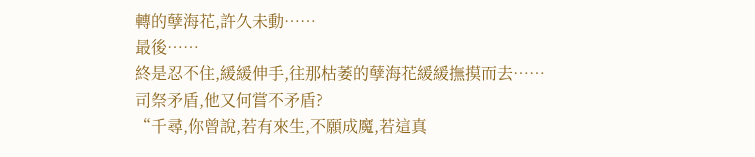轉的孽海花,許久未動……
最後……
終是忍不住,緩緩伸手,往那枯萎的孽海花緩緩撫摸而去……
司祭矛盾,他又何嘗不矛盾?
“千尋,你曾說,若有來生,不願成魔,若這真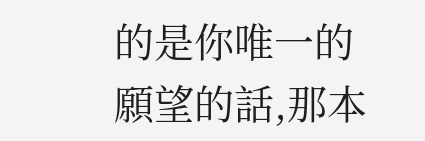的是你唯一的願望的話,那本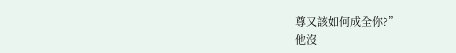尊又該如何成全你?”
他沒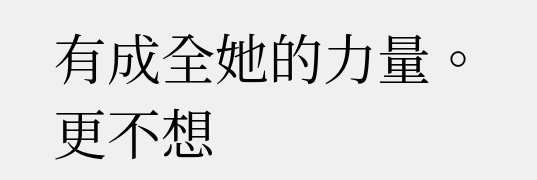有成全她的力量。
更不想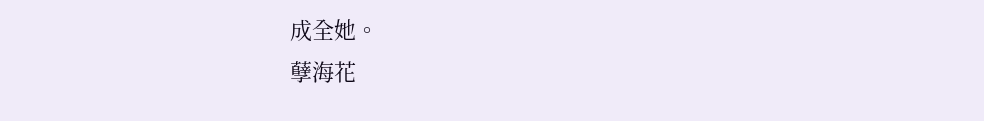成全她。
孽海花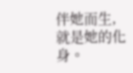伴她而生,就是她的化身。